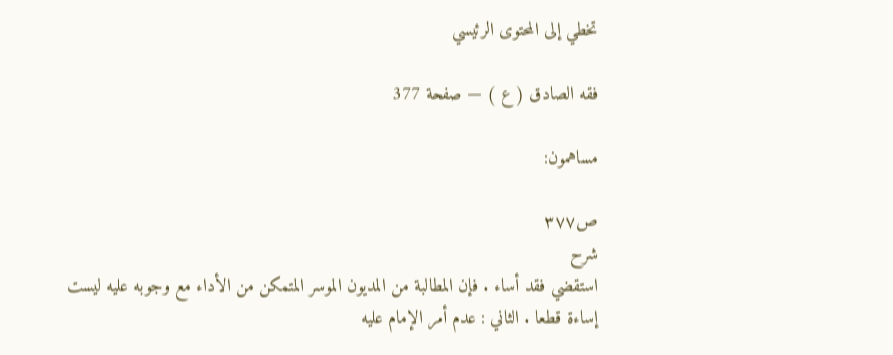تخطي إلى المحتوى الرئيسي

فقه الصادق ( ع ) — صفحة 377

مساهمون:

ص٣٧٧
شرح
استقضي فقد أساء . فإن المطالبة من المديون الموسر المتمكن من الأداء مع وجوبه عليه ليست إساءة قطعا . الثاني : عدم أمر الإمام عليه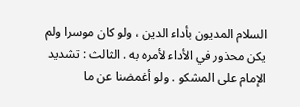السلام المديون بأداء الدين ، ولو كان موسرا ولم يكن محذور في الأداء لأمره به . الثالث : تشديد الإمام على المشكو . ولو أغمضنا عن ما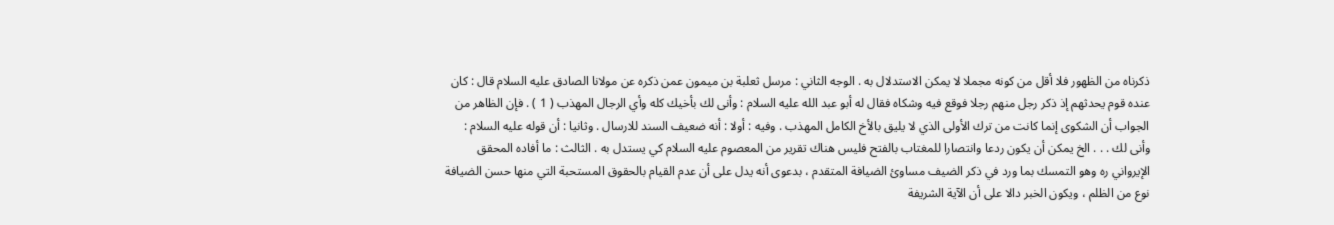ذكرناه من الظهور فلا أقل من كونه مجملا لا يمكن الاستدلال به . الوجه الثاني : مرسل ثعلبة بن ميمون عمن ذكره عن مولانا الصادق عليه السلام قال : كان عنده قوم يحدثهم إذ ذكر رجل منهم رجلا فوقع فيه وشكاه فقال له أبو عبد الله عليه السلام : وأنى لك بأخيك كله وأي الرجال المهذب ( 1 ) . فإن الظاهر من الجواب أن الشكوى إنما كانت من ترك الأولى الذي لا يليق بالأخ الكامل المهذب . وفيه : أولا : أنه ضعيف السند للارسال . وثانيا : أن قوله عليه السلام : وأنى لك . . . الخ يمكن أن يكون ردعا وانتصارا للمغتاب بالفتح فليس هناك تقرير من المعصوم عليه السلام كي يستدل به . الثالث : ما أفاده المحقق الإيرواني ره وهو التمسك بما ورد في ذكر الضيف مساوئ الضيافة المتقدم ، بدعوى أنه يدل على أن عدم القيام بالحقوق المستحبة التي منها حسن الضيافة نوع من الظلم ، ويكون الخبر دالا على أن الآية الشريفة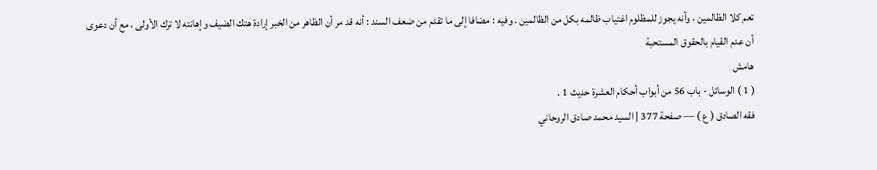تعم كلا الظالمين ، وأنه يجوز للمظلوم اغتياب ظالمه بكل من الظالمين . وفيه : مضافا إلى ما تقدم من ضعف السند : أنه قد مر أن الظاهر من الخبر إرادة هتك الضيف وإهانته لا ترك الأولى ، مع أن دعوى أن عدم القيام بالحقوق المستحبة
هامش
( 1 ) الوسائل - باب 56 من أبواب أحكام العشرة حديث 1 .
فقه الصادق ( ع ) — صفحة 377 | السيد محمد صادق الروحاني